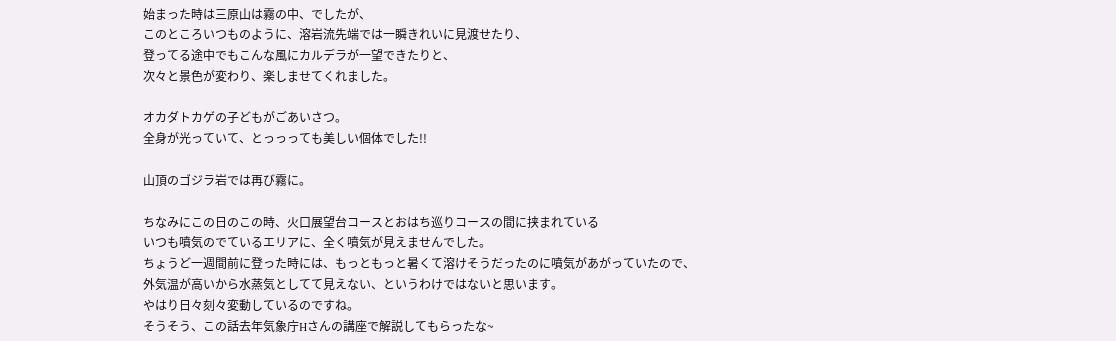始まった時は三原山は霧の中、でしたが、
このところいつものように、溶岩流先端では一瞬きれいに見渡せたり、
登ってる途中でもこんな風にカルデラが一望できたりと、
次々と景色が変わり、楽しませてくれました。

オカダトカゲの子どもがごあいさつ。
全身が光っていて、とっっっても美しい個体でした!!

山頂のゴジラ岩では再び霧に。

ちなみにこの日のこの時、火口展望台コースとおはち巡りコースの間に挟まれている
いつも噴気のでているエリアに、全く噴気が見えませんでした。
ちょうど一週間前に登った時には、もっともっと暑くて溶けそうだったのに噴気があがっていたので、
外気温が高いから水蒸気としてて見えない、というわけではないと思います。
やはり日々刻々変動しているのですね。
そうそう、この話去年気象庁Hさんの講座で解説してもらったな~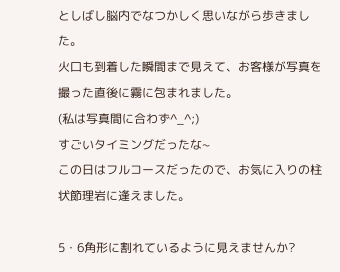としばし脳内でなつかしく思いながら歩きました。
火口も到着した瞬間まで見えて、お客様が写真を撮った直後に霧に包まれました。
(私は写真間に合わず^_^;)
すごいタイミングだったな~
この日はフルコースだったので、お気に入りの柱状節理岩に逢えました。

5・6角形に割れているように見えませんか?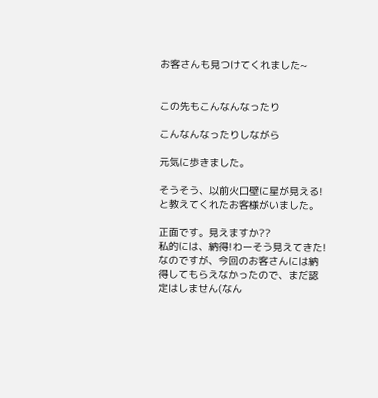お客さんも見つけてくれました~


この先もこんなんなったり

こんなんなったりしながら

元気に歩きました。

そうそう、以前火口壁に星が見える!と教えてくれたお客様がいました。

正面です。見えますか??
私的には、納得!わーそう見えてきた!
なのですが、今回のお客さんには納得してもらえなかったので、まだ認定はしません(なん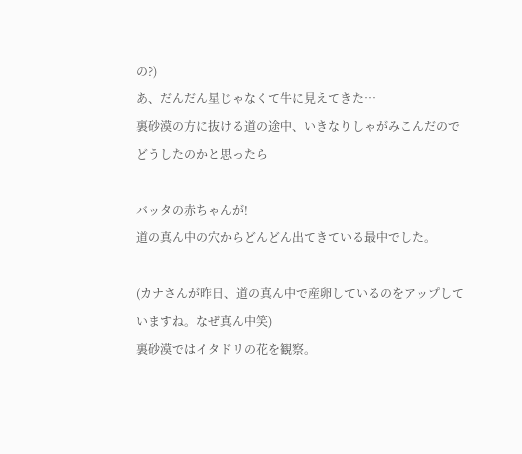の?)
あ、だんだん星じゃなくて牛に見えてきた…
裏砂漠の方に抜ける道の途中、いきなりしゃがみこんだのでどうしたのかと思ったら

バッタの赤ちゃんが!
道の真ん中の穴からどんどん出てきている最中でした。

(カナさんが昨日、道の真ん中で産卵しているのをアップしていますね。なぜ真ん中笑)
裏砂漠ではイタドリの花を観察。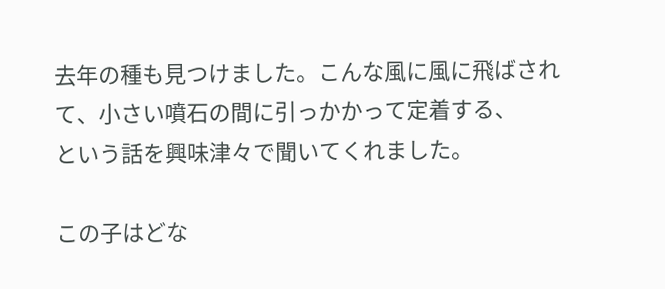去年の種も見つけました。こんな風に風に飛ばされて、小さい噴石の間に引っかかって定着する、
という話を興味津々で聞いてくれました。

この子はどな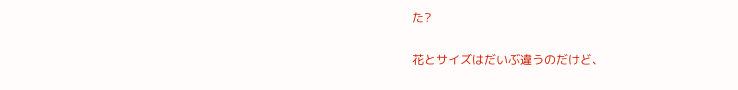た?

花とサイズはだいぶ違うのだけど、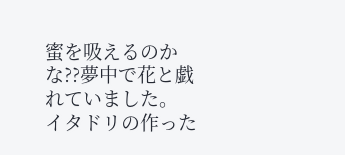蜜を吸えるのかな??夢中で花と戯れていました。
イタドリの作った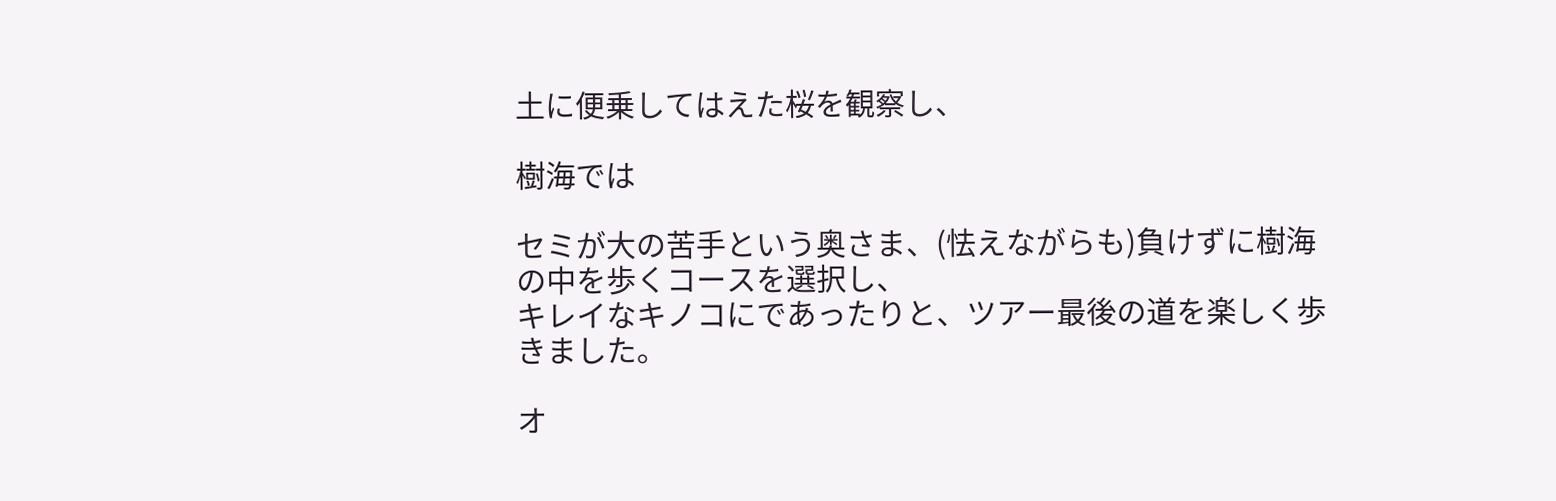土に便乗してはえた桜を観察し、

樹海では

セミが大の苦手という奥さま、(怯えながらも)負けずに樹海の中を歩くコースを選択し、
キレイなキノコにであったりと、ツアー最後の道を楽しく歩きました。

オ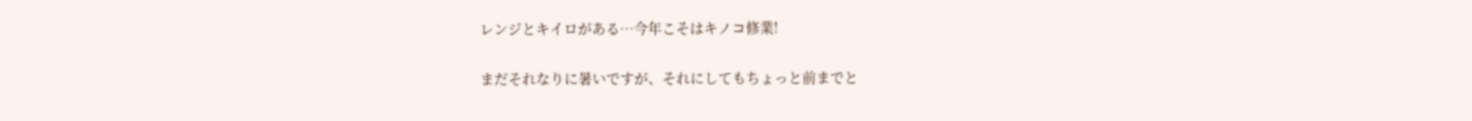レンジとキイロがある…今年こそはキノコ修業!

まだそれなりに暑いですが、それにしてもちょっと前までと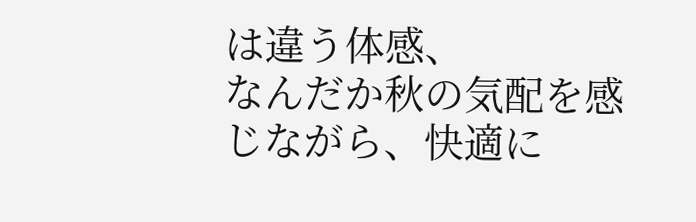は違う体感、
なんだか秋の気配を感じながら、快適に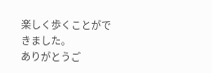楽しく歩くことができました。
ありがとうご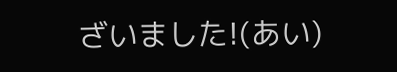ざいました!(あい)